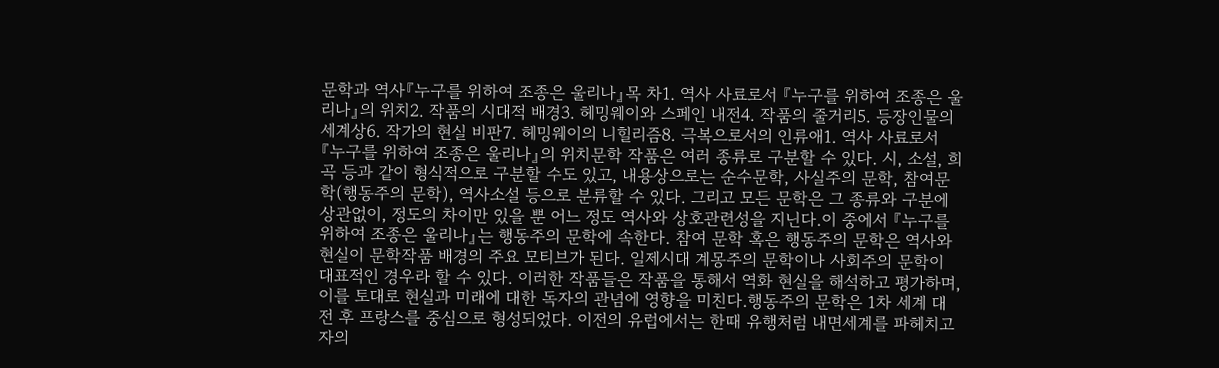문학과 역사『누구를 위하여 조종은 울리나』목 차1. 역사 사료로서 『누구를 위하여 조종은 울리나』의 위치2. 작품의 시대적 배경3. 헤밍웨이와 스페인 내전4. 작품의 줄거리5. 등장인물의 세계상6. 작가의 현실 비판7. 헤밍웨이의 니힐리즘8. 극복으로서의 인류애1. 역사 사료로서 『누구를 위하여 조종은 울리나』의 위치문학 작품은 여러 종류로 구분할 수 있다. 시, 소설, 희곡 등과 같이 형식적으로 구분할 수도 있고, 내용상으로는 순수문학, 사실주의 문학, 참여문학(행동주의 문학), 역사소설 등으로 분류할 수 있다. 그리고 모든 문학은 그 종류와 구분에 상관없이, 정도의 차이만 있을 뿐 어느 정도 역사와 상호관련성을 지닌다.이 중에서 『누구를 위하여 조종은 울리나』는 행동주의 문학에 속한다. 참여 문학 혹은 행동주의 문학은 역사와 현실이 문학작품 배경의 주요 모티브가 된다. 일제시대 계몽주의 문학이나 사회주의 문학이 대표적인 경우라 할 수 있다. 이러한 작품들은 작품을 통해서 역화 현실을 해석하고 평가하며, 이를 토대로 현실과 미래에 대한 독자의 관념에 영향을 미친다.행동주의 문학은 1차 세계 대전 후 프랑스를 중심으로 형성되었다. 이전의 유럽에서는 한때 유행처럼 내면세계를 파헤치고 자의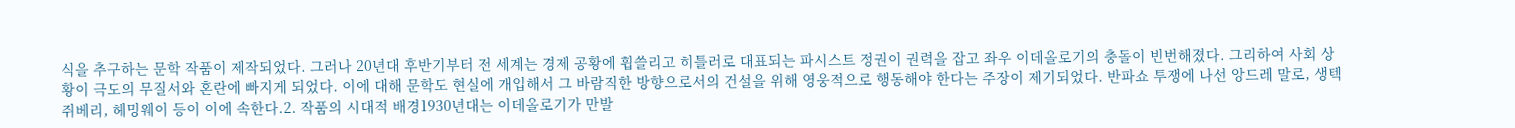식을 추구하는 문학 작품이 제작되었다. 그러나 20년대 후반기부터 전 세계는 경제 공황에 휩쓸리고 히틀러로 대표되는 파시스트 정권이 권력을 잡고 좌우 이데올로기의 충돌이 빈번해졌다. 그리하여 사회 상황이 극도의 무질서와 혼란에 빠지게 되었다. 이에 대해 문학도 현실에 개입해서 그 바람직한 방향으로서의 건설을 위해 영웅적으로 행동해야 한다는 주장이 제기되었다. 반파쇼 투쟁에 나선 앙드레 말로, 생텍쥐베리, 헤밍웨이 등이 이에 속한다.2. 작품의 시대적 배경1930년대는 이데올로기가 만발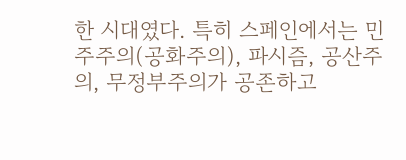한 시대였다. 특히 스페인에서는 민주주의(공화주의), 파시즘, 공산주의, 무정부주의가 공존하고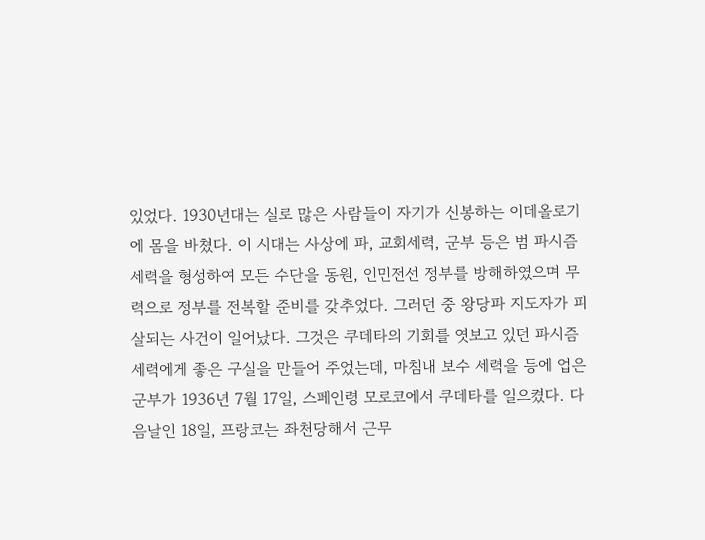있었다. 1930년대는 실로 많은 사람들이 자기가 신봉하는 이데올로기에 몸을 바쳤다. 이 시대는 사상에 파, 교회세력, 군부 등은 범 파시즘 세력을 형성하여 모든 수단을 동원, 인민전선 정부를 방해하였으며 무력으로 정부를 전복할 준비를 갖추었다. 그러던 중 왕당파 지도자가 피살되는 사건이 일어났다. 그것은 쿠데타의 기회를 엿보고 있던 파시즘 세력에게 좋은 구실을 만들어 주었는데, 마침내 보수 세력을 등에 업은 군부가 1936년 7월 17일, 스페인령 모로코에서 쿠데타를 일으켰다. 다음날인 18일, 프랑코는 좌천당해서 근무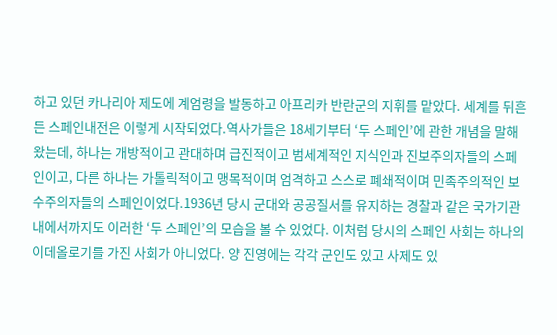하고 있던 카나리아 제도에 계엄령을 발동하고 아프리카 반란군의 지휘를 맡았다. 세계를 뒤흔든 스페인내전은 이렇게 시작되었다.역사가들은 18세기부터 ‘두 스페인’에 관한 개념을 말해왔는데, 하나는 개방적이고 관대하며 급진적이고 범세계적인 지식인과 진보주의자들의 스페인이고, 다른 하나는 가톨릭적이고 맹목적이며 엄격하고 스스로 폐쇄적이며 민족주의적인 보수주의자들의 스페인이었다.1936년 당시 군대와 공공질서를 유지하는 경찰과 같은 국가기관 내에서까지도 이러한 ‘두 스페인’의 모습을 볼 수 있었다. 이처럼 당시의 스페인 사회는 하나의 이데올로기를 가진 사회가 아니었다. 양 진영에는 각각 군인도 있고 사제도 있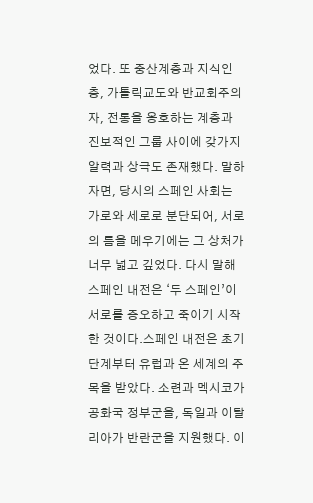었다. 또 중산계층과 지식인층, 가톨릭교도와 반교회주의자, 전통을 옹호하는 계층과 진보적인 그룹 사이에 갖가지 알력과 상극도 존재했다. 말하자면, 당시의 스페인 사회는 가로와 세로로 분단되어, 서로의 틈을 메우기에는 그 상처가 너무 넓고 깊었다. 다시 말해 스페인 내전은 ‘두 스페인’이 서로를 증오하고 죽이기 시작한 것이다.스페인 내전은 초기 단계부터 유럽과 온 세계의 주목을 받았다. 소련과 멕시코가 공화국 정부군을, 독일과 이탈리아가 반란군을 지원했다. 이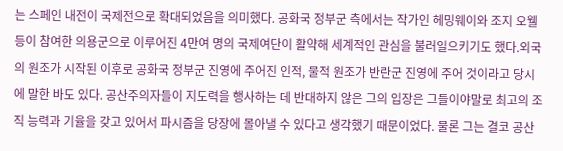는 스페인 내전이 국제전으로 확대되었음을 의미했다. 공화국 정부군 측에서는 작가인 헤밍웨이와 조지 오웰 등이 참여한 의용군으로 이루어진 4만여 명의 국제여단이 활약해 세계적인 관심을 불러일으키기도 했다.외국의 원조가 시작된 이후로 공화국 정부군 진영에 주어진 인적, 물적 원조가 반란군 진영에 주어 것이라고 당시에 말한 바도 있다. 공산주의자들이 지도력을 행사하는 데 반대하지 않은 그의 입장은 그들이야말로 최고의 조직 능력과 기율을 갖고 있어서 파시즘을 당장에 몰아낼 수 있다고 생각했기 때문이었다. 물론 그는 결코 공산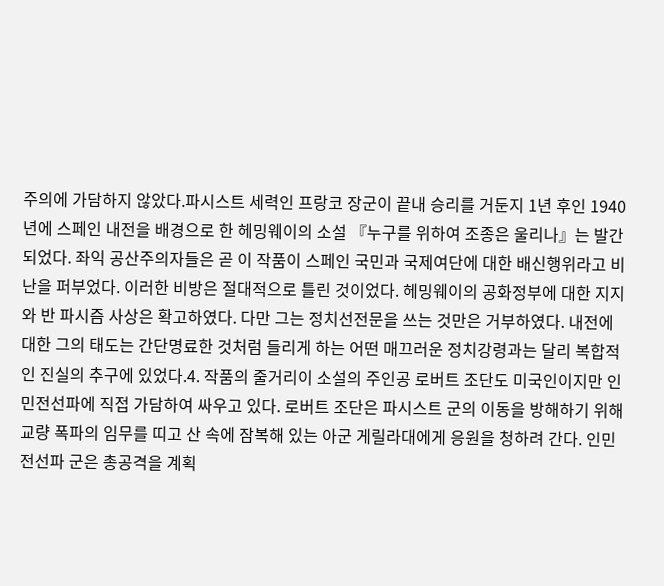주의에 가담하지 않았다.파시스트 세력인 프랑코 장군이 끝내 승리를 거둔지 1년 후인 1940년에 스페인 내전을 배경으로 한 헤밍웨이의 소설 『누구를 위하여 조종은 울리나』는 발간되었다. 좌익 공산주의자들은 곧 이 작품이 스페인 국민과 국제여단에 대한 배신행위라고 비난을 퍼부었다. 이러한 비방은 절대적으로 틀린 것이었다. 헤밍웨이의 공화정부에 대한 지지와 반 파시즘 사상은 확고하였다. 다만 그는 정치선전문을 쓰는 것만은 거부하였다. 내전에 대한 그의 태도는 간단명료한 것처럼 들리게 하는 어떤 매끄러운 정치강령과는 달리 복합적인 진실의 추구에 있었다.4. 작품의 줄거리이 소설의 주인공 로버트 조단도 미국인이지만 인민전선파에 직접 가담하여 싸우고 있다. 로버트 조단은 파시스트 군의 이동을 방해하기 위해 교량 폭파의 임무를 띠고 산 속에 잠복해 있는 아군 게릴라대에게 응원을 청하려 간다. 인민전선파 군은 총공격을 계획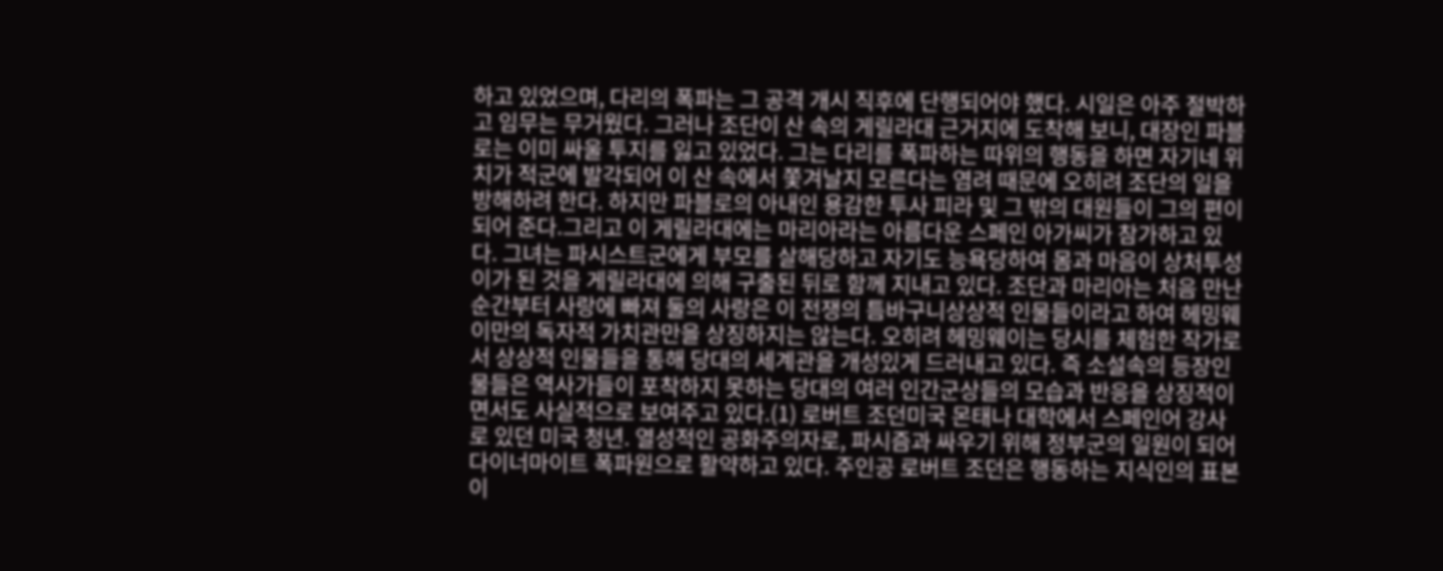하고 있었으며, 다리의 폭파는 그 공격 개시 직후에 단행되어야 했다. 시일은 아주 절박하고 임무는 무거웠다. 그러나 조단이 산 속의 게릴라대 근거지에 도착해 보니, 대장인 파블로는 이미 싸울 투지를 잃고 있었다. 그는 다리를 폭파하는 따위의 행동을 하면 자기네 위치가 적군에 발각되어 이 산 속에서 쫓겨날지 모른다는 염려 때문에 오히려 조단의 일을 방해하려 한다. 하지만 파블로의 아내인 용감한 투사 피라 및 그 밖의 대원들이 그의 편이 되어 준다.그리고 이 게릴라대에는 마리아라는 아름다운 스페인 아가씨가 참가하고 있다. 그녀는 파시스트군에게 부모를 살해당하고 자기도 능욕당하여 몸과 마음이 상처투성이가 된 것을 게릴라대에 의해 구출된 뒤로 함께 지내고 있다. 조단과 마리아는 처음 만난 순간부터 사랑에 빠져 둘의 사랑은 이 전쟁의 틈바구니상상적 인물들이라고 하여 헤밍웨이만의 독자적 가치관만을 상징하지는 않는다. 오히려 헤밍웨이는 당시를 체험한 작가로서 상상적 인물들을 통해 당대의 세계관을 개성있게 드러내고 있다. 즉 소설속의 등장인물들은 역사가들이 포착하지 못하는 당대의 여러 인간군상들의 모습과 반응을 상징적이면서도 사실적으로 보여주고 있다.(1) 로버트 조던미국 몬태나 대학에서 스페인어 강사로 있던 미국 청년. 열성적인 공화주의자로, 파시즘과 싸우기 위해 정부군의 일원이 되어 다이너마이트 폭파원으로 활약하고 있다. 주인공 로버트 조던은 행동하는 지식인의 표본이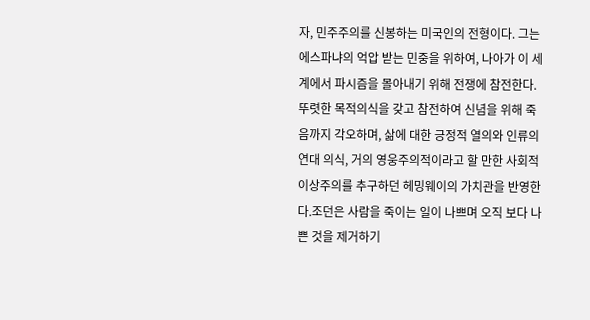자, 민주주의를 신봉하는 미국인의 전형이다. 그는 에스파냐의 억압 받는 민중을 위하여, 나아가 이 세계에서 파시즘을 몰아내기 위해 전쟁에 참전한다. 뚜렷한 목적의식을 갖고 참전하여 신념을 위해 죽음까지 각오하며, 삶에 대한 긍정적 열의와 인류의 연대 의식, 거의 영웅주의적이라고 할 만한 사회적 이상주의를 추구하던 헤밍웨이의 가치관을 반영한다.조던은 사람을 죽이는 일이 나쁘며 오직 보다 나쁜 것을 제거하기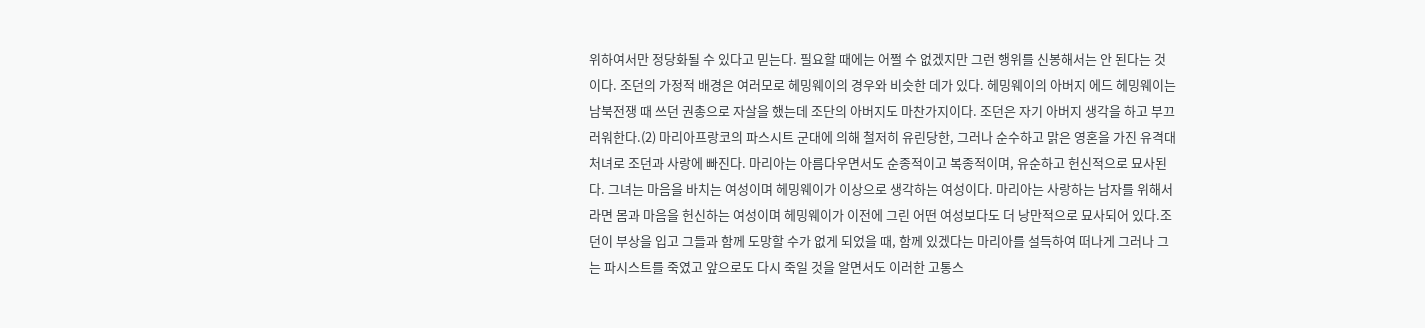위하여서만 정당화될 수 있다고 믿는다. 필요할 때에는 어쩔 수 없겠지만 그런 행위를 신봉해서는 안 된다는 것이다. 조던의 가정적 배경은 여러모로 헤밍웨이의 경우와 비슷한 데가 있다. 헤밍웨이의 아버지 에드 헤밍웨이는 남북전쟁 때 쓰던 권총으로 자살을 했는데 조단의 아버지도 마찬가지이다. 조던은 자기 아버지 생각을 하고 부끄러워한다.(2) 마리아프랑코의 파스시트 군대에 의해 철저히 유린당한, 그러나 순수하고 맑은 영혼을 가진 유격대 처녀로 조던과 사랑에 빠진다. 마리아는 아름다우면서도 순종적이고 복종적이며, 유순하고 헌신적으로 묘사된다. 그녀는 마음을 바치는 여성이며 헤밍웨이가 이상으로 생각하는 여성이다. 마리아는 사랑하는 남자를 위해서라면 몸과 마음을 헌신하는 여성이며 헤밍웨이가 이전에 그린 어떤 여성보다도 더 낭만적으로 묘사되어 있다.조던이 부상을 입고 그들과 함께 도망할 수가 없게 되었을 때, 함께 있겠다는 마리아를 설득하여 떠나게 그러나 그는 파시스트를 죽였고 앞으로도 다시 죽일 것을 알면서도 이러한 고통스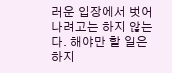러운 입장에서 벗어나려고는 하지 않는다. 해야만 할 일은 하지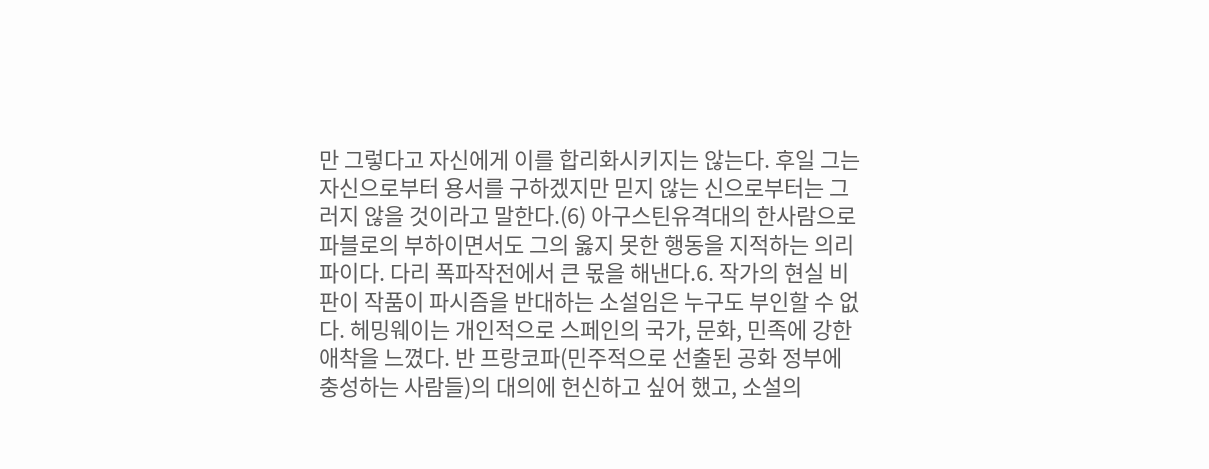만 그렇다고 자신에게 이를 합리화시키지는 않는다. 후일 그는 자신으로부터 용서를 구하겠지만 믿지 않는 신으로부터는 그러지 않을 것이라고 말한다.(6) 아구스틴유격대의 한사람으로 파블로의 부하이면서도 그의 옳지 못한 행동을 지적하는 의리파이다. 다리 폭파작전에서 큰 몫을 해낸다.6. 작가의 현실 비판이 작품이 파시즘을 반대하는 소설임은 누구도 부인할 수 없다. 헤밍웨이는 개인적으로 스페인의 국가, 문화, 민족에 강한 애착을 느꼈다. 반 프랑코파(민주적으로 선출된 공화 정부에 충성하는 사람들)의 대의에 헌신하고 싶어 했고, 소설의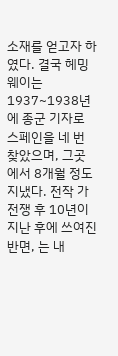소재를 얻고자 하였다. 결국 헤밍웨이는 1937~1938년에 종군 기자로 스페인을 네 번 찾았으며, 그곳에서 8개월 정도 지냈다. 전작 가 전쟁 후 10년이 지난 후에 쓰여진 반면, 는 내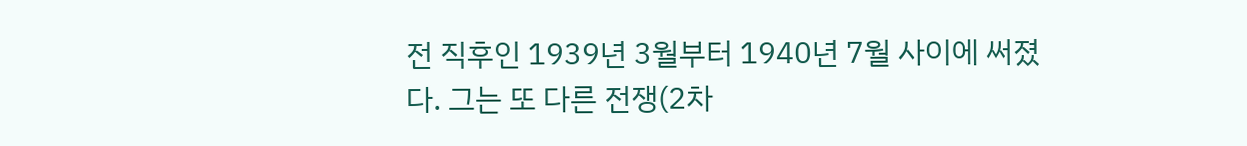전 직후인 1939년 3월부터 1940년 7월 사이에 써졌다. 그는 또 다른 전쟁(2차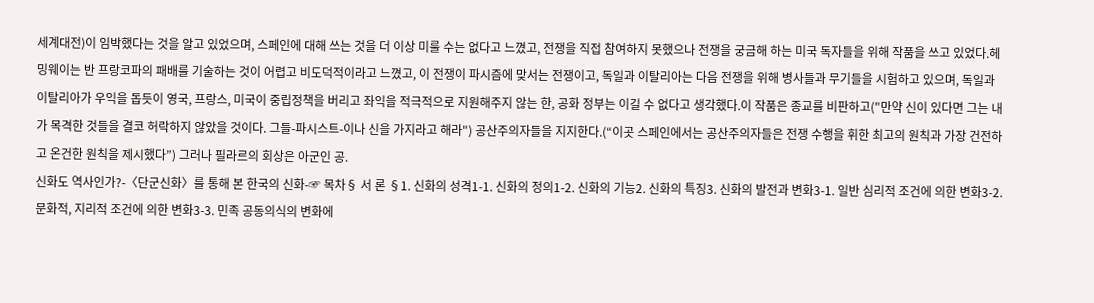세계대전)이 임박했다는 것을 알고 있었으며, 스페인에 대해 쓰는 것을 더 이상 미룰 수는 없다고 느꼈고, 전쟁을 직접 참여하지 못했으나 전쟁을 궁금해 하는 미국 독자들을 위해 작품을 쓰고 있었다.헤밍웨이는 반 프랑코파의 패배를 기술하는 것이 어렵고 비도덕적이라고 느꼈고, 이 전쟁이 파시즘에 맞서는 전쟁이고, 독일과 이탈리아는 다음 전쟁을 위해 병사들과 무기들을 시험하고 있으며, 독일과 이탈리아가 우익을 돕듯이 영국, 프랑스, 미국이 중립정책을 버리고 좌익을 적극적으로 지원해주지 않는 한, 공화 정부는 이길 수 없다고 생각했다.이 작품은 종교를 비판하고("만약 신이 있다면 그는 내가 목격한 것들을 결코 허락하지 않았을 것이다. 그들-파시스트-이나 신을 가지라고 해라") 공산주의자들을 지지한다.(“이곳 스페인에서는 공산주의자들은 전쟁 수행을 휘한 최고의 원칙과 가장 건전하고 온건한 원칙을 제시했다”) 그러나 필라르의 회상은 아군인 공.
신화도 역사인가?-〈단군신화〉를 통해 본 한국의 신화-☞ 목차§ 서 론 §1. 신화의 성격1-1. 신화의 정의1-2. 신화의 기능2. 신화의 특징3. 신화의 발전과 변화3-1. 일반 심리적 조건에 의한 변화3-2. 문화적, 지리적 조건에 의한 변화3-3. 민족 공동의식의 변화에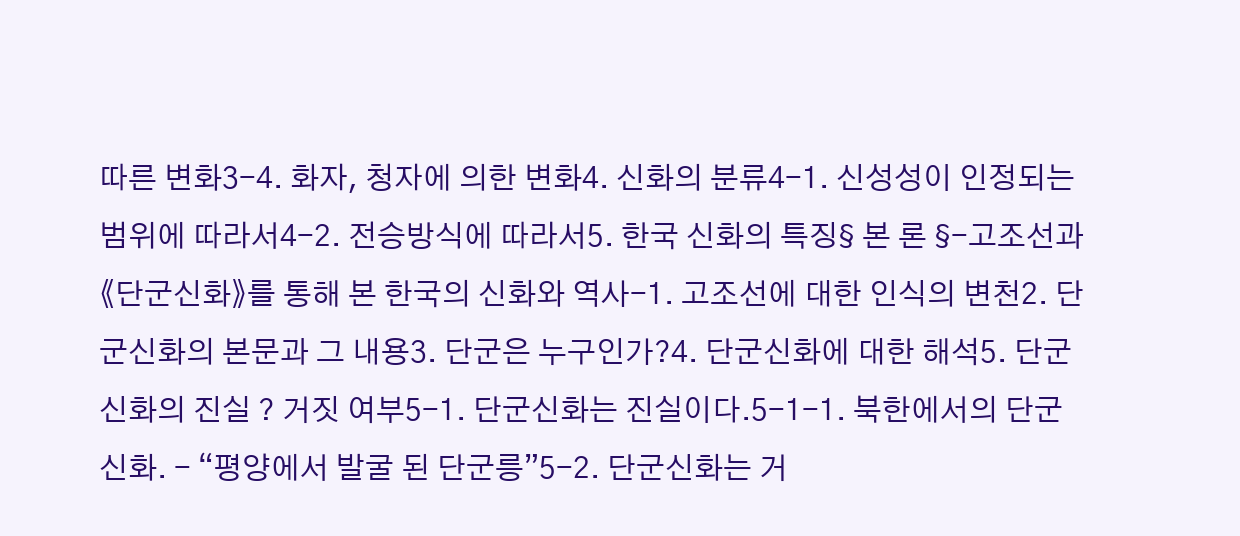따른 변화3-4. 화자, 청자에 의한 변화4. 신화의 분류4-1. 신성성이 인정되는 범위에 따라서4-2. 전승방식에 따라서5. 한국 신화의 특징§ 본 론 §-고조선과 《단군신화》를 통해 본 한국의 신화와 역사-1. 고조선에 대한 인식의 변천2. 단군신화의 본문과 그 내용3. 단군은 누구인가?4. 단군신화에 대한 해석5. 단군신화의 진실 ? 거짓 여부5-1. 단군신화는 진실이다.5-1-1. 북한에서의 단군신화. - “평양에서 발굴 된 단군릉”5-2. 단군신화는 거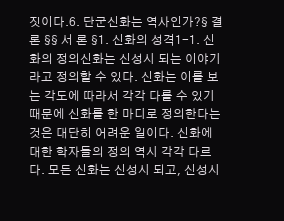짓이다.6. 단군신화는 역사인가?§ 결 론 §§ 서 론 §1. 신화의 성격1-1. 신화의 정의신화는 신성시 되는 이야기라고 정의할 수 있다. 신화는 이를 보는 각도에 따라서 각각 다를 수 있기 때문에 신화를 한 마디로 정의한다는 것은 대단히 어려운 일이다. 신화에 대한 학자들의 정의 역시 각각 다르다. 모든 신화는 신성시 되고, 신성시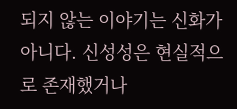되지 않는 이야기는 신화가 아니다. 신성성은 현실적으로 존재했거나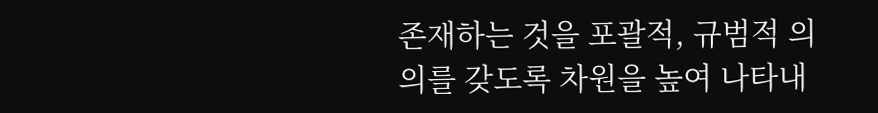존재하는 것을 포괄적, 규범적 의의를 갖도록 차원을 높여 나타내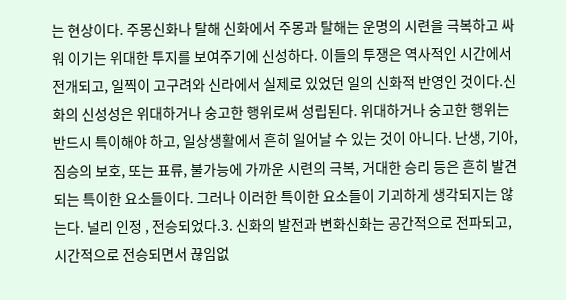는 현상이다. 주몽신화나 탈해 신화에서 주몽과 탈해는 운명의 시련을 극복하고 싸워 이기는 위대한 투지를 보여주기에 신성하다. 이들의 투쟁은 역사적인 시간에서 전개되고, 일찍이 고구려와 신라에서 실제로 있었던 일의 신화적 반영인 것이다.신화의 신성성은 위대하거나 숭고한 행위로써 성립된다. 위대하거나 숭고한 행위는 반드시 특이해야 하고, 일상생활에서 흔히 일어날 수 있는 것이 아니다. 난생, 기아, 짐승의 보호, 또는 표류, 불가능에 가까운 시련의 극복, 거대한 승리 등은 흔히 발견되는 특이한 요소들이다. 그러나 이러한 특이한 요소들이 기괴하게 생각되지는 않는다. 널리 인정 , 전승되었다.3. 신화의 발전과 변화신화는 공간적으로 전파되고, 시간적으로 전승되면서 끊임없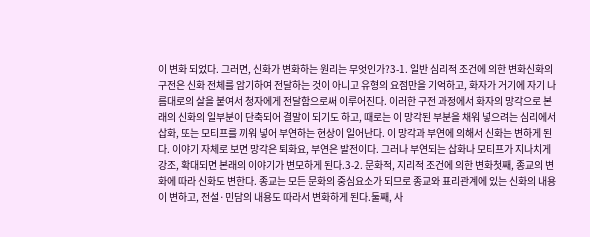이 변화 되었다. 그러면, 신화가 변화하는 원리는 무엇인가?3-1. 일반 심리적 조건에 의한 변화신화의 구전은 신화 전체를 암기하여 전달하는 것이 아니고 유형의 요점만을 기억하고, 화자가 거기에 자기 나름대로의 살을 붙여서 청자에게 전달함으로써 이루어진다. 이러한 구전 과정에서 화자의 망각으로 본래의 신화의 일부분이 단축되어 결말이 되기도 하고, 때로는 이 망각된 부분을 채워 넣으려는 심리에서 삽화, 또는 모티프를 끼워 넣어 부연하는 현상이 일어난다. 이 망각과 부연에 의해서 신화는 변하게 된다. 이야기 자체로 보면 망각은 퇴화요, 부연은 발전이다. 그러나 부연되는 삽화나 모티프가 지나치게 강조, 확대되면 본래의 이야기가 변모하게 된다.3-2. 문화적, 지리적 조건에 의한 변화첫째, 종교의 변화에 따라 신화도 변한다. 종교는 모든 문화의 중심요소가 되므로 종교와 표리관계에 있는 신화의 내용이 변하고, 전설·민담의 내용도 따라서 변화하게 된다.둘째, 사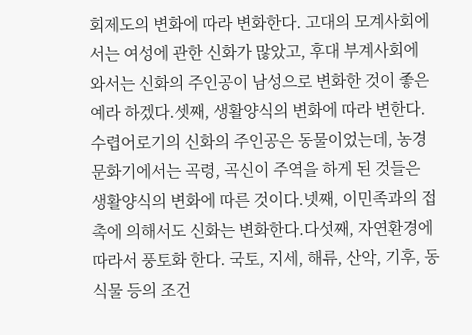회제도의 변화에 따라 변화한다. 고대의 모계사회에서는 여성에 관한 신화가 많았고, 후대 부계사회에 와서는 신화의 주인공이 남성으로 변화한 것이 좋은 예라 하겠다.셋째, 생활양식의 변화에 따라 변한다. 수렵어로기의 신화의 주인공은 동물이었는데, 농경 문화기에서는 곡령, 곡신이 주역을 하게 된 것들은 생활양식의 변화에 따른 것이다.넷째, 이민족과의 접촉에 의해서도 신화는 변화한다.다섯째, 자연환경에 따라서 풍토화 한다. 국토, 지세, 해류, 산악, 기후, 동식물 등의 조건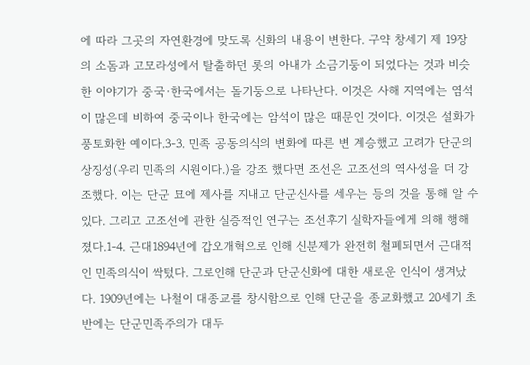에 따라 그곳의 자연환경에 맞도록 신화의 내용이 변한다. 구약 창세기 제 19장의 소돔과 고모라성에서 탈출하던 롯의 아내가 소금기둥이 되었다는 것과 비슷한 이야기가 중국·한국에서는 돌기둥으로 나타난다. 이것은 사해 지역에는 염석이 많은데 비하여 중국이나 한국에는 암석이 많은 때문인 것이다. 이것은 설화가 풍토화한 예이다.3-3. 민족 공동의식의 변화에 따른 변 계승했고 고려가 단군의 상징성(우리 민족의 시원이다.)을 강조 했다면 조선은 고조선의 역사성을 더 강조했다. 이는 단군 묘에 제사를 지내고 단군신사를 세우는 등의 것을 통해 알 수 있다. 그리고 고조선에 관한 실증적인 연구는 조선후기 실학자들에게 의해 행해졌다.1-4. 근대1894년에 갑오개혁으로 인해 신분제가 완전히 철폐되면서 근대적인 민족의식이 싹텄다. 그로인해 단군과 단군신화에 대한 새로운 인식이 생겨났다. 1909년에는 나철이 대종교를 창시함으로 인해 단군을 종교화했고 20세기 초반에는 단군민족주의가 대두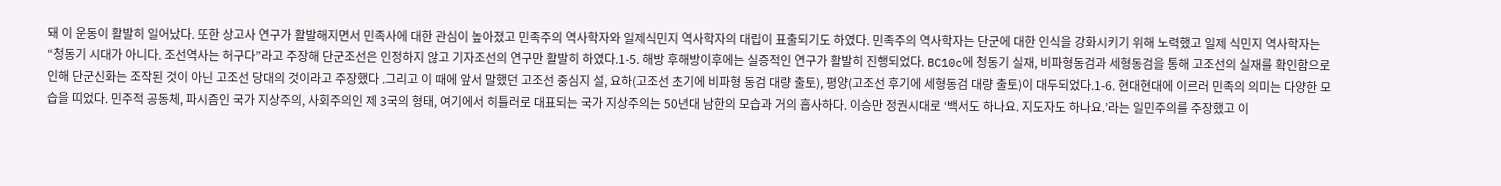돼 이 운동이 활발히 일어났다. 또한 상고사 연구가 활발해지면서 민족사에 대한 관심이 높아졌고 민족주의 역사학자와 일제식민지 역사학자의 대립이 표출되기도 하였다. 민족주의 역사학자는 단군에 대한 인식을 강화시키기 위해 노력했고 일제 식민지 역사학자는 “청동기 시대가 아니다. 조선역사는 허구다”라고 주장해 단군조선은 인정하지 않고 기자조선의 연구만 활발히 하였다.1-5. 해방 후해방이후에는 실증적인 연구가 활발히 진행되었다. BC10c에 청동기 실재, 비파형동검과 세형동검을 통해 고조선의 실재를 확인함으로 인해 단군신화는 조작된 것이 아닌 고조선 당대의 것이라고 주장했다 .그리고 이 때에 앞서 말했던 고조선 중심지 설, 요하(고조선 초기에 비파형 동검 대량 출토), 평양(고조선 후기에 세형동검 대량 출토)이 대두되었다.1-6. 현대현대에 이르러 민족의 의미는 다양한 모습을 띠었다. 민주적 공동체, 파시즘인 국가 지상주의, 사회주의인 제 3국의 형태, 여기에서 히틀러로 대표되는 국가 지상주의는 50년대 남한의 모습과 거의 흡사하다. 이승만 정권시대로 ‘백서도 하나요. 지도자도 하나요.’라는 일민주의를 주장했고 이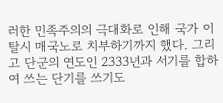러한 민족주의의 극대화로 인해 국가 이탈시 매국노로 치부하기까지 했다. 그리고 단군의 연도인 2333년과 서기를 합하여 쓰는 단기를 쓰기도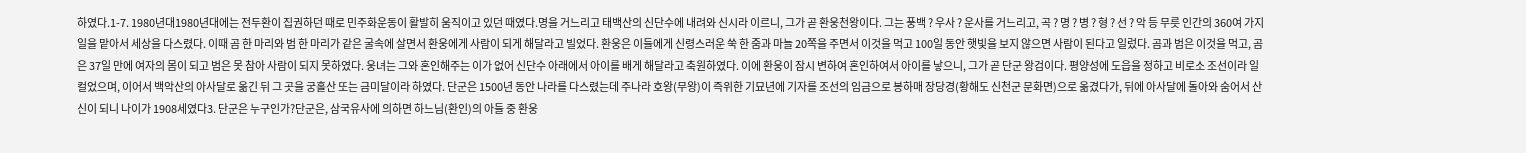하였다.1-7. 1980년대1980년대에는 전두환이 집권하던 때로 민주화운동이 활발히 움직이고 있던 때였다.명을 거느리고 태백산의 신단수에 내려와 신시라 이르니, 그가 곧 환웅천왕이다. 그는 풍백 ? 우사 ? 운사를 거느리고, 곡 ? 명 ? 병 ? 형 ? 선 ? 악 등 무릇 인간의 360여 가지 일을 맡아서 세상을 다스렸다. 이때 곰 한 마리와 범 한 마리가 같은 굴속에 살면서 환웅에게 사람이 되게 해달라고 빌었다. 환웅은 이들에게 신령스러운 쑥 한 줌과 마늘 20쪽을 주면서 이것을 먹고 100일 동안 햇빛을 보지 않으면 사람이 된다고 일렀다. 곰과 범은 이것을 먹고, 곰은 37일 만에 여자의 몸이 되고 범은 못 참아 사람이 되지 못하였다. 웅녀는 그와 혼인해주는 이가 없어 신단수 아래에서 아이를 배게 해달라고 축원하였다. 이에 환웅이 잠시 변하여 혼인하여서 아이를 낳으니, 그가 곧 단군 왕검이다. 평양성에 도읍을 정하고 비로소 조선이라 일컬었으며, 이어서 백악산의 아사달로 옮긴 뒤 그 곳을 궁홀산 또는 금미달이라 하였다. 단군은 1500년 동안 나라를 다스렸는데 주나라 호왕(무왕)이 즉위한 기묘년에 기자를 조선의 임금으로 봉하매 장당경(황해도 신천군 문화면)으로 옮겼다가, 뒤에 아사달에 돌아와 숨어서 산신이 되니 나이가 1908세였다3. 단군은 누구인가?단군은, 삼국유사에 의하면 하느님(환인)의 아들 중 환웅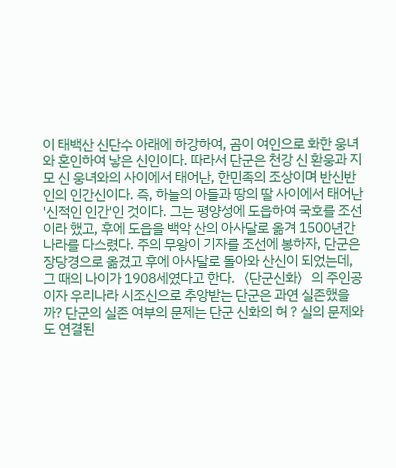이 태백산 신단수 아래에 하강하여, 곰이 여인으로 화한 웅녀와 혼인하여 낳은 신인이다. 따라서 단군은 천강 신 환웅과 지모 신 웅녀와의 사이에서 태어난, 한민족의 조상이며 반신반인의 인간신이다. 즉, 하늘의 아들과 땅의 딸 사이에서 태어난 '신적인 인간'인 것이다. 그는 평양성에 도읍하여 국호를 조선이라 했고, 후에 도읍을 백악 산의 아사달로 옮겨 1500년간 나라를 다스렸다. 주의 무왕이 기자를 조선에 봉하자, 단군은 장당경으로 옮겼고 후에 아사달로 돌아와 산신이 되었는데, 그 때의 나이가 1908세였다고 한다.〈단군신화〉의 주인공이자 우리나라 시조신으로 추앙받는 단군은 과연 실존했을까? 단군의 실존 여부의 문제는 단군 신화의 허 ? 실의 문제와도 연결된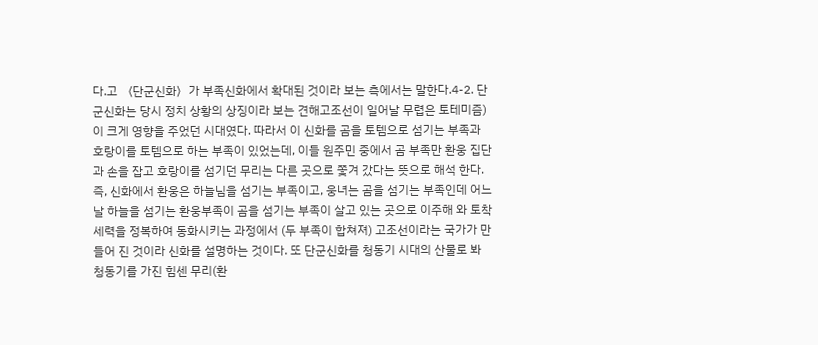다.고 〈단군신화〉가 부족신화에서 확대된 것이라 보는 측에서는 말한다.4-2. 단군신화는 당시 정치 상황의 상징이라 보는 견해고조선이 일어날 무렵은 토테미즘)이 크게 영향을 주었던 시대였다. 따라서 이 신화를 곰을 토템으로 섬기는 부족과 호랑이를 토템으로 하는 부족이 있었는데, 이들 원주민 중에서 곰 부족만 환웅 집단과 손을 잡고 호랑이를 섬기던 무리는 다른 곳으로 쫓겨 갔다는 뜻으로 해석 한다. 즉, 신화에서 환웅은 하늘님을 섬기는 부족이고, 웅녀는 곰을 섬기는 부족인데 어느 날 하늘을 섬기는 환웅부족이 곰을 섬기는 부족이 살고 있는 곳으로 이주해 와 토착 세력을 정복하여 동화시키는 과정에서 (두 부족이 합쳐져) 고조선이라는 국가가 만들어 진 것이라 신화를 설명하는 것이다. 또 단군신화를 청동기 시대의 산물로 봐 청동기를 가진 힘센 무리(환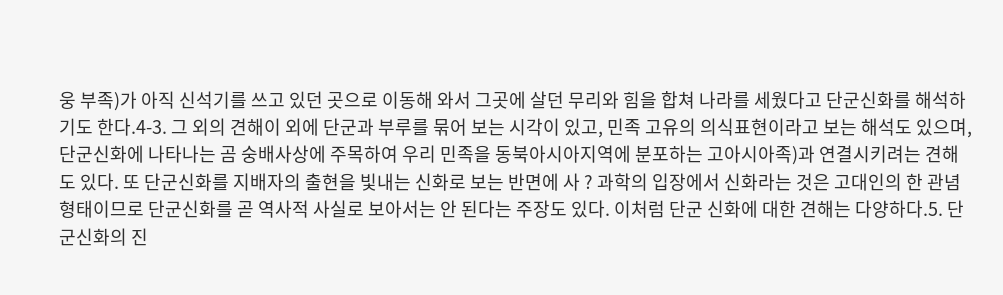웅 부족)가 아직 신석기를 쓰고 있던 곳으로 이동해 와서 그곳에 살던 무리와 힘을 합쳐 나라를 세웠다고 단군신화를 해석하기도 한다.4-3. 그 외의 견해이 외에 단군과 부루를 묶어 보는 시각이 있고, 민족 고유의 의식표현이라고 보는 해석도 있으며, 단군신화에 나타나는 곰 숭배사상에 주목하여 우리 민족을 동북아시아지역에 분포하는 고아시아족)과 연결시키려는 견해도 있다. 또 단군신화를 지배자의 출현을 빛내는 신화로 보는 반면에 사 ? 과학의 입장에서 신화라는 것은 고대인의 한 관념형태이므로 단군신화를 곧 역사적 사실로 보아서는 안 된다는 주장도 있다. 이처럼 단군 신화에 대한 견해는 다양하다.5. 단군신화의 진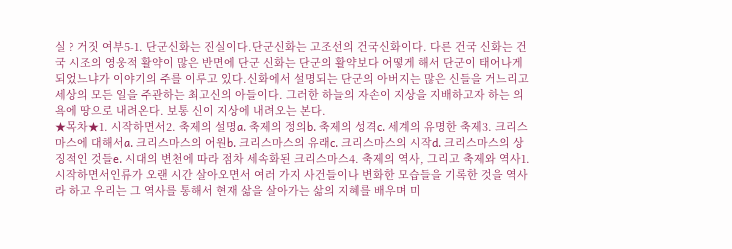실 ? 거짓 여부5-1. 단군신화는 진실이다.단군신화는 고조선의 건국신화이다. 다른 건국 신화는 건국 시조의 영웅적 활약이 많은 반면에 단군 신화는 단군의 활약보다 어떻게 해서 단군이 태어나게 되었느냐가 이야기의 주를 이루고 있다.신화에서 설명되는 단군의 아버지는 많은 신들을 거느리고 세상의 모든 일을 주관하는 최고신의 아들이다. 그러한 하늘의 자손이 지상을 지배하고자 하는 의욕에 땅으로 내려온다. 보통 신이 지상에 내려오는 본다.
★목차★1. 시작하면서2. 축제의 설명a. 축제의 정의b. 축제의 성격c. 세계의 유명한 축제3. 크리스마스에 대해서a. 크리스마스의 어원b. 크리스마스의 유래c. 크리스마스의 시작d. 크리스마스의 상징적인 것들e. 시대의 변천에 따라 점차 세속화된 크리스마스4. 축제의 역사, 그리고 축제와 역사1. 시작하면서인류가 오랜 시간 살아오면서 여러 가지 사건들이나 변화한 모습들을 기록한 것을 역사라 하고 우리는 그 역사를 통해서 현재 삶을 살아가는 삶의 지혜를 배우며 미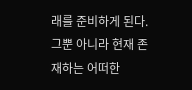래를 준비하게 된다. 그뿐 아니라 현재 존재하는 어떠한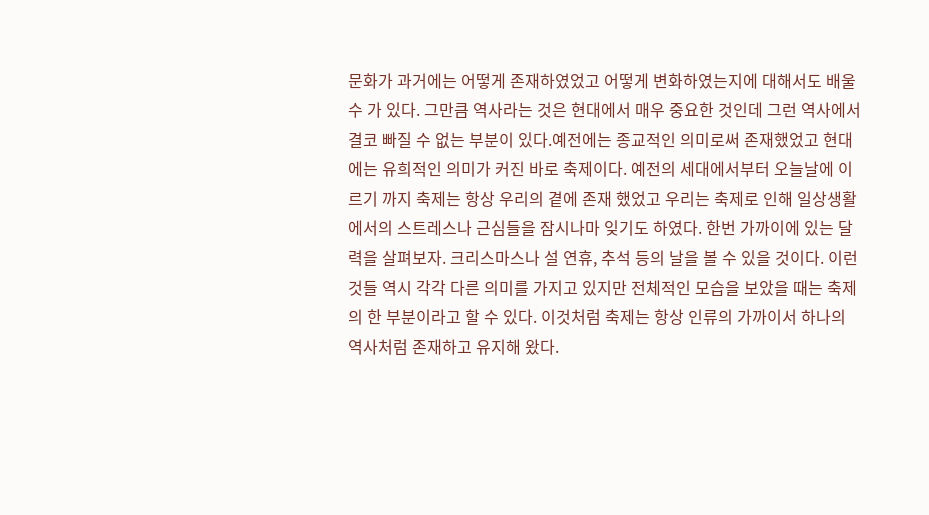문화가 과거에는 어떻게 존재하였었고 어떻게 변화하였는지에 대해서도 배울 수 가 있다. 그만큼 역사라는 것은 현대에서 매우 중요한 것인데 그런 역사에서 결코 빠질 수 없는 부분이 있다.예전에는 종교적인 의미로써 존재했었고 현대에는 유희적인 의미가 커진 바로 축제이다. 예전의 세대에서부터 오늘날에 이르기 까지 축제는 항상 우리의 곁에 존재 했었고 우리는 축제로 인해 일상생활에서의 스트레스나 근심들을 잠시나마 잊기도 하였다. 한번 가까이에 있는 달력을 살펴보자. 크리스마스나 설 연휴, 추석 등의 날을 볼 수 있을 것이다. 이런 것들 역시 각각 다른 의미를 가지고 있지만 전체적인 모습을 보았을 때는 축제의 한 부분이라고 할 수 있다. 이것처럼 축제는 항상 인류의 가까이서 하나의 역사처럼 존재하고 유지해 왔다.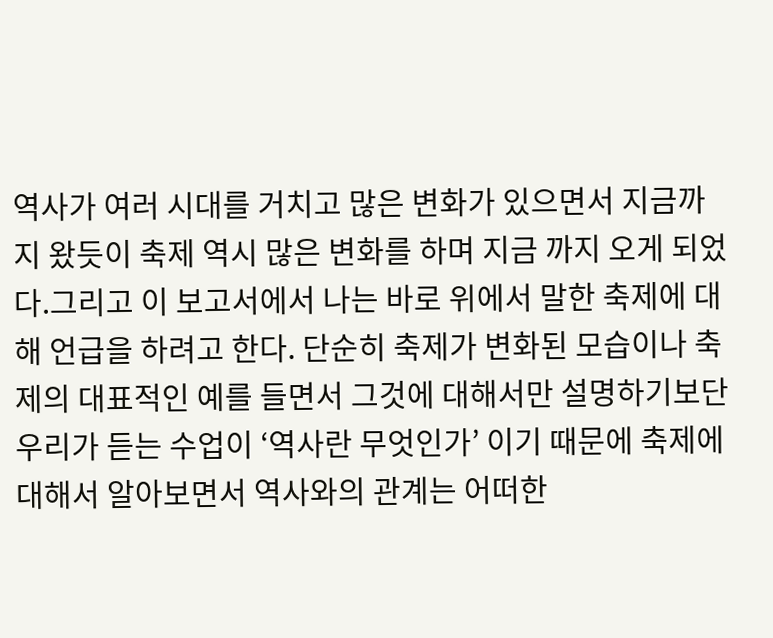역사가 여러 시대를 거치고 많은 변화가 있으면서 지금까지 왔듯이 축제 역시 많은 변화를 하며 지금 까지 오게 되었다.그리고 이 보고서에서 나는 바로 위에서 말한 축제에 대해 언급을 하려고 한다. 단순히 축제가 변화된 모습이나 축제의 대표적인 예를 들면서 그것에 대해서만 설명하기보단 우리가 듣는 수업이 ‘역사란 무엇인가’ 이기 때문에 축제에 대해서 알아보면서 역사와의 관계는 어떠한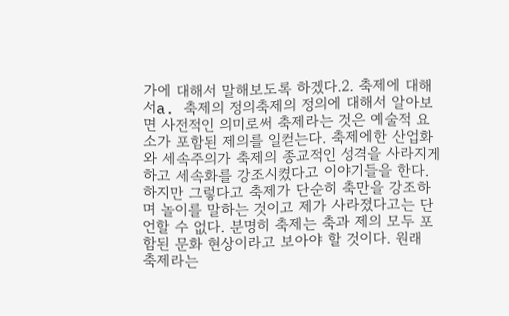가에 대해서 말해보도록 하겠다.2. 축제에 대해서a. 축제의 정의축제의 정의에 대해서 알아보면 사전적인 의미로써 축제라는 것은 예술적 요소가 포함된 제의를 일컫는다. 축제에한 산업화와 세속주의가 축제의 종교적인 성격을 사라지게 하고 세속화를 강조시켰다고 이야기들을 한다. 하지만 그렇다고 축제가 단순히 축만을 강조하며 놀이를 말하는 것이고 제가 사라졌다고는 단언할 수 없다. 분명히 축제는 축과 제의 모두 포함된 문화 현상이라고 보아야 할 것이다. 원래 축제라는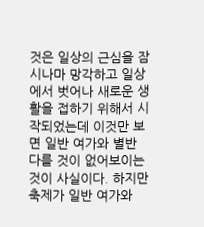것은 일상의 근심을 잠시나마 망각하고 일상에서 벗어나 새로운 생활을 접하기 위해서 시작되었는데 이것만 보면 일반 여가와 별반 다를 것이 없어보이는 것이 사실이다. 하지만 축제가 일반 여가와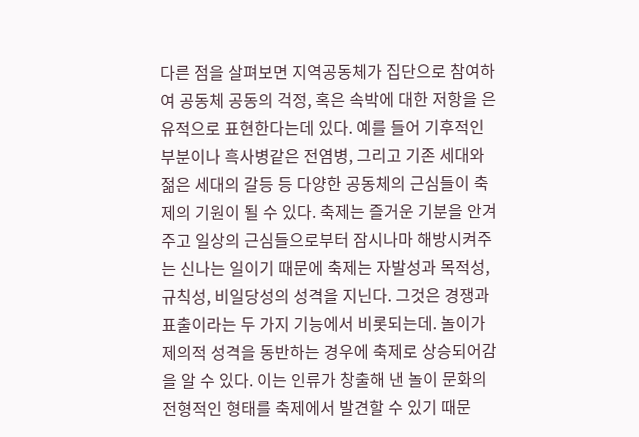다른 점을 살펴보면 지역공동체가 집단으로 참여하여 공동체 공동의 걱정, 혹은 속박에 대한 저항을 은유적으로 표현한다는데 있다. 예를 들어 기후적인 부분이나 흑사병같은 전염병, 그리고 기존 세대와 젊은 세대의 갈등 등 다양한 공동체의 근심들이 축제의 기원이 될 수 있다. 축제는 즐거운 기분을 안겨주고 일상의 근심들으로부터 잠시나마 해방시켜주는 신나는 일이기 때문에 축제는 자발성과 목적성, 규칙성, 비일당성의 성격을 지닌다. 그것은 경쟁과 표출이라는 두 가지 기능에서 비롯되는데. 놀이가 제의적 성격을 동반하는 경우에 축제로 상승되어감을 알 수 있다. 이는 인류가 창출해 낸 놀이 문화의 전형적인 형태를 축제에서 발견할 수 있기 때문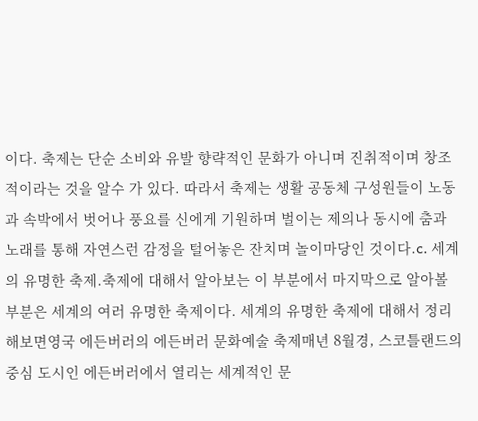이다. 축제는 단순 소비와 유발 향략적인 문화가 아니며 진취적이며 창조적이라는 것을 알수 가 있다. 따라서 축제는 생활 공동체 구성원들이 노동과 속박에서 벗어나 풍요를 신에게 기원하며 벌이는 제의나 동시에 춤과 노래를 통해 자연스런 감정을 털어놓은 잔치며 놀이마당인 것이다.c. 세계의 유명한 축제.축제에 대해서 알아보는 이 부분에서 마지막으로 알아볼 부분은 세계의 여러 유명한 축제이다. 세계의 유명한 축제에 대해서 정리해보면영국 에든버러의 에든버러 문화예술 축제매년 8월경, 스코틀랜드의 중심 도시인 에든버러에서 열리는 세계적인 문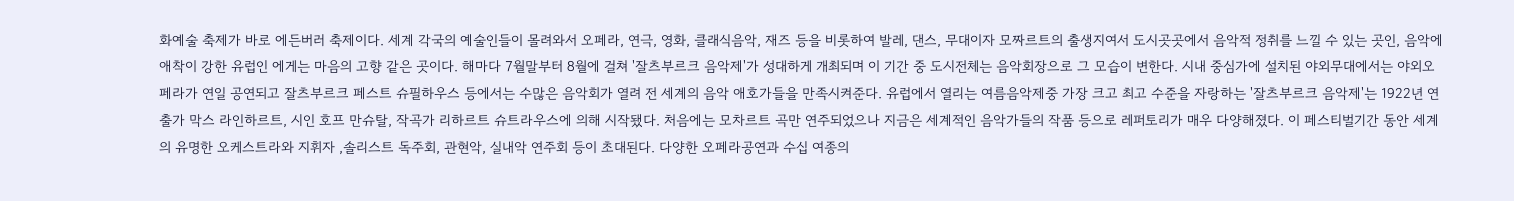화예술 축제가 바로 에든버러 축제이다. 세계 각국의 예술인들이 몰려와서 오페라, 연극, 영화, 클래식음악, 재즈 등을 비롯하여 발레, 댄스, 무대이자 모짜르트의 출생지여서 도시곳곳에서 음악적 정취를 느낄 수 있는 곳인, 음악에 애착이 강한 유럽인 에게는 마음의 고향 같은 곳이다. 해마다 7월말부터 8월에 걸쳐 '잘츠부르크 음악제'가 성대하게 개최되며 이 기간 중 도시전체는 음악회장으로 그 모습이 변한다. 시내 중심가에 설치된 야외무대에서는 야외오페라가 연일 공연되고 잘츠부르크 페스트 슈필하우스 등에서는 수많은 음악회가 열려 전 세계의 음악 애호가들을 만족시켜준다. 유럽에서 열리는 여름음악제중 가장 크고 최고 수준을 자랑하는 '잘츠부르크 음악제'는 1922년 연출가 막스 라인하르트, 시인 호프 만슈탈, 작곡가 리하르트 슈트라우스에 의해 시작됐다. 처음에는 모차르트 곡만 연주되었으나 지금은 세계적인 음악가들의 작품 등으로 레퍼토리가 매우 다양해졌다. 이 페스티벌기간 동안 세계의 유명한 오케스트라와 지휘자 ,솔리스트 독주회, 관현악, 실내악 연주회 등이 초대된다. 다양한 오페라공연과 수십 여종의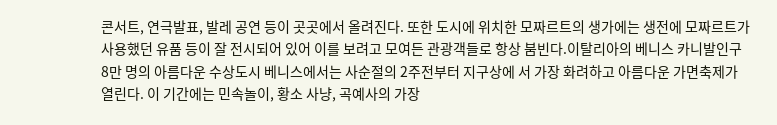콘서트, 연극발표, 발레 공연 등이 곳곳에서 올려진다. 또한 도시에 위치한 모짜르트의 생가에는 생전에 모짜르트가 사용했던 유품 등이 잘 전시되어 있어 이를 보려고 모여든 관광객들로 항상 붐빈다.이탈리아의 베니스 카니발인구 8만 명의 아름다운 수상도시 베니스에서는 사순절의 2주전부터 지구상에 서 가장 화려하고 아름다운 가면축제가 열린다. 이 기간에는 민속놀이, 황소 사냥, 곡예사의 가장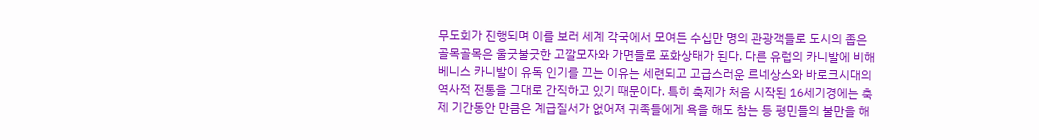무도회가 진행되며 이를 보러 세계 각국에서 모여든 수십만 명의 관광객들로 도시의 좁은 골목골목은 울긋불긋한 고깔모자와 가면들로 포화상태가 된다. 다른 유럽의 카니발에 비해 베니스 카니발이 유독 인기를 끄는 이유는 세련되고 고급스러운 르네상스와 바로크시대의 역사적 전통을 그대로 간직하고 있기 때문이다. 특히 축제가 처음 시작된 16세기경에는 축제 기간동안 만큼은 계급질서가 없어져 귀족들에게 욕을 해도 참는 등 평민들의 불만을 해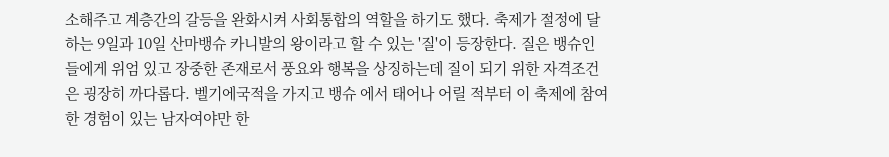소해주고 계층간의 갈등을 완화시켜 사회통합의 역할을 하기도 했다. 축제가 절정에 달하는 9일과 10일 산마뱅슈 카니발의 왕이라고 할 수 있는 '질'이 등장한다. 질은 뱅슈인 들에게 위엄 있고 장중한 존재로서 풍요와 행복을 상징하는데 질이 되기 위한 자격조건은 굉장히 까다롭다. 벨기에국적을 가지고 뱅슈 에서 태어나 어릴 적부터 이 축제에 참여한 경험이 있는 남자여야만 한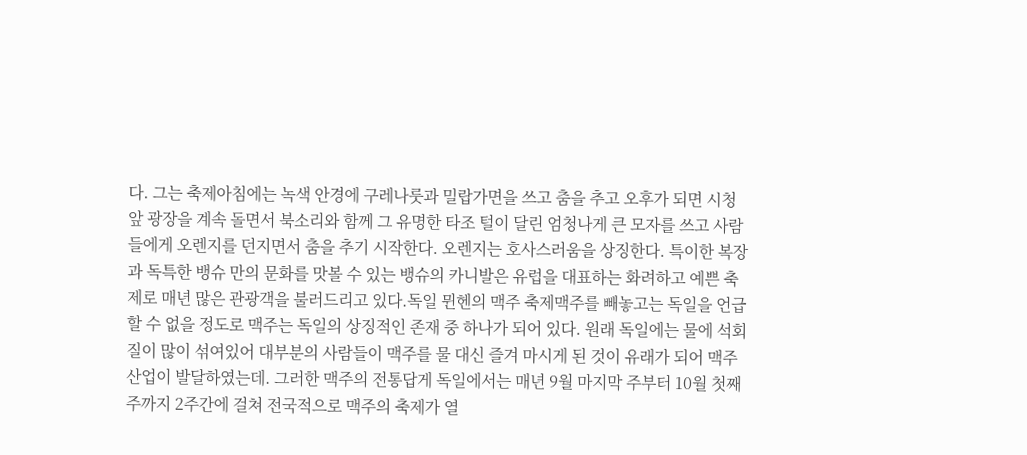다. 그는 축제아침에는 녹색 안경에 구레나룻과 밀랍가면을 쓰고 춤을 추고 오후가 되면 시청 앞 광장을 계속 돌면서 북소리와 함께 그 유명한 타조 털이 달린 엄청나게 큰 모자를 쓰고 사람들에게 오렌지를 던지면서 춤을 추기 시작한다. 오렌지는 호사스러움을 상징한다. 특이한 복장과 독특한 뱅슈 만의 문화를 맛볼 수 있는 뱅슈의 카니발은 유럽을 대표하는 화려하고 예쁜 축제로 매년 많은 관광객을 불러드리고 있다.독일 뮌헨의 맥주 축제맥주를 빼놓고는 독일을 언급할 수 없을 정도로 맥주는 독일의 상징적인 존재 중 하나가 되어 있다. 원래 독일에는 물에 석회질이 많이 섞여있어 대부분의 사람들이 맥주를 물 대신 즐겨 마시게 된 것이 유래가 되어 맥주 산업이 발달하였는데. 그러한 맥주의 전통답게 독일에서는 매년 9월 마지막 주부터 10월 첫째 주까지 2주간에 걸쳐 전국적으로 맥주의 축제가 열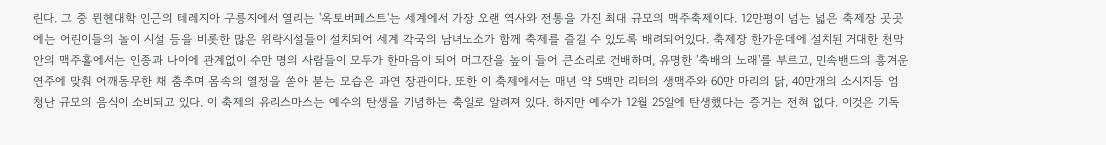린다. 그 중 뮌헨대학 인근의 테레지아 구릉지에서 열리는 '옥토버페스트'는 세계에서 가장 오랜 역사와 전통을 가진 최대 규모의 맥주축제이다. 12만평이 넘는 넓은 축제장 곳곳에는 어린이들의 놀이 시설 등을 비롯한 많은 위락시설들이 설치되어 세계 각국의 남녀노소가 함께 축제를 즐길 수 있도록 배려되어있다. 축제장 한가운데에 설치된 거대한 천막 안의 맥주홀에서는 인종과 나이에 관계없이 수만 명의 사람들이 모두가 한마음이 되어 머그잔을 높이 들어 큰소리로 건배하며, 유명한 '축배의 노래'를 부르고, 민속밴드의 흥겨운 연주에 맞춰 어깨동무한 채 춤추며 몸속의 열정을 쏟아 붇는 모습은 과연 장관이다. 또한 이 축제에서는 매년 약 5백만 리터의 생맥주와 60만 마리의 닭, 40만개의 소시지등 엄청난 규모의 음식이 소비되고 있다. 이 축제의 유리스마스는 예수의 탄생을 기념하는 축일로 알려져 있다. 하지만 예수가 12월 25일에 탄생했다는 증거는 전혀 없다. 이것은 기독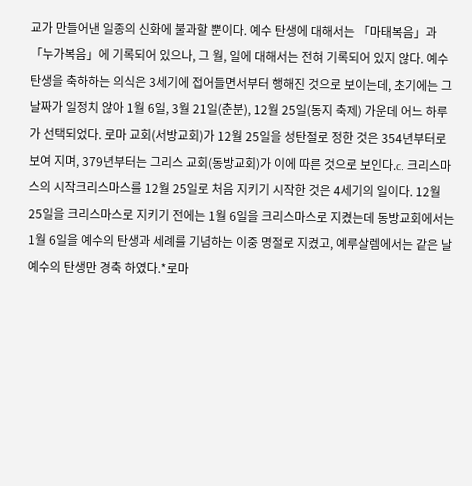교가 만들어낸 일종의 신화에 불과할 뿐이다. 예수 탄생에 대해서는 「마태복음」과 「누가복음」에 기록되어 있으나, 그 월, 일에 대해서는 전혀 기록되어 있지 않다. 예수 탄생을 축하하는 의식은 3세기에 접어들면서부터 행해진 것으로 보이는데, 초기에는 그 날짜가 일정치 않아 1월 6일, 3월 21일(춘분), 12월 25일(동지 축제) 가운데 어느 하루가 선택되었다. 로마 교회(서방교회)가 12월 25일을 성탄절로 정한 것은 354년부터로 보여 지며, 379년부터는 그리스 교회(동방교회)가 이에 따른 것으로 보인다.c. 크리스마스의 시작크리스마스를 12월 25일로 처음 지키기 시작한 것은 4세기의 일이다. 12월 25일을 크리스마스로 지키기 전에는 1월 6일을 크리스마스로 지켰는데 동방교회에서는 1월 6일을 예수의 탄생과 세례를 기념하는 이중 명절로 지켰고, 예루살렘에서는 같은 날 예수의 탄생만 경축 하였다.*로마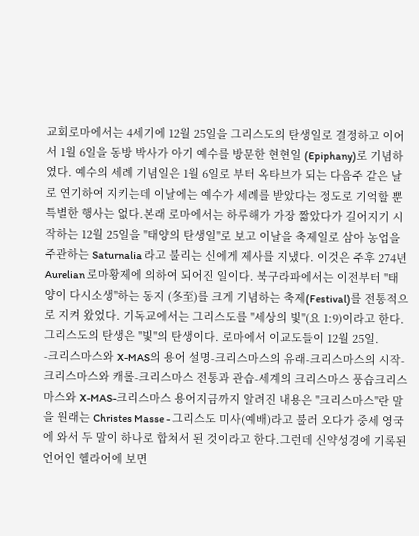교회로마에서는 4세기에 12월 25일을 그리스도의 탄생일로 결정하고 이어서 1월 6일을 동방 박사가 아기 예수를 방문한 현현일 (Epiphany)로 기념하였다. 예수의 세례 기념일은 1월 6일로 부터 옥타브가 되는 다음주 같은 날로 연기하여 지키는데 이날에는 예수가 세례를 받았다는 정도로 기억할 뿐 특별한 행사는 없다.본래 로마에서는 하루해가 가장 짧았다가 길어지기 시작하는 12월 25일을 "태양의 탄생일"로 보고 이날을 축제일로 삼아 농업을 주관하는 Saturnalia 라고 불리는 신에게 제사를 지냈다. 이것은 주후 274년 Aurelian 로마황제에 의하여 되어진 일이다. 북구라파에서는 이전부터 "태양이 다시소생"하는 동지 (冬至)를 크게 기념하는 축제(Festival)를 전통적으로 지켜 왔었다. 기독교에서는 그리스도를 "세상의 빛"(요 1:9)이라고 한다.그리스도의 탄생은 "빛"의 탄생이다. 로마에서 이교도들이 12월 25일.
-크리스마스와 X-MAS의 용어 설명-크리스마스의 유래-크리스마스의 시작-크리스마스와 캐롤-크리스마스 전통과 관습-세계의 크리스마스 풍습크리스마스와 X-MAS-크리스마스 용어지금까지 알려진 내용은 "크리스마스"란 말을 원래는 Christes Masse - 그리스도 미사(예배)라고 불러 오다가 중세 영국에 와서 두 말이 하나로 합쳐서 된 것이라고 한다.그런데 신약성경에 기록된 언어인 헬라어에 보면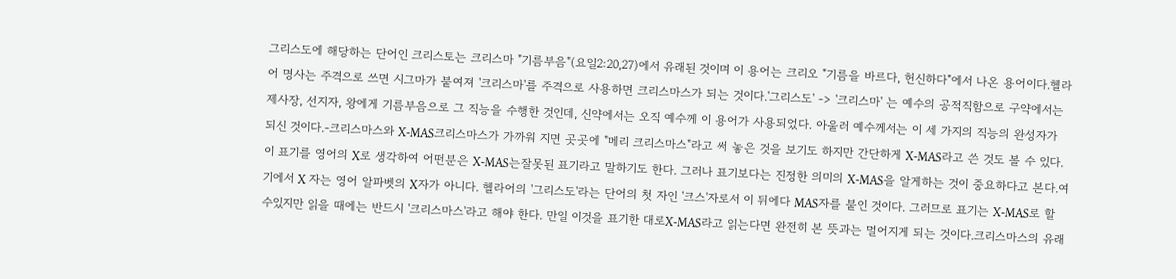그리스도에 해당하는 단어인 크리스토는 크리스마 "기름부음"(요일2:20,27)에서 유래된 것이며 이 용어는 크리오 "기름을 바르다, 헌신하다"에서 나온 용어이다.헬라어 명사는 주격으로 쓰면 시그마가 붙여져 '크리스마'를 주격으로 사용하면 크리스마스가 되는 것이다.'그리스도' -> '크리스마' 는 예수의 공적직함으로 구약에서는 제사장, 선지자, 왕에게 기름부음으로 그 직능을 수행한 것인데, 신약에서는 오직 예수께 이 용어가 사용되었다. 아울러 예수께서는 이 세 가지의 직능의 완성자가 되신 것이다.-크리스마스와 X-MAS크리스마스가 가까워 지면 곳곳에 "메리 크리스마스"라고 써 놓은 것을 보기도 하지만 간단하게 X-MAS라고 쓴 것도 볼 수 있다.이 표기를 영어의 X로 생각하여 어떤분은 X-MAS는잘못된 표기라고 말하기도 한다. 그러나 표기보다는 진정한 의미의 X-MAS을 알게하는 것이 중요하다고 본다.여기에서 X 자는 영어 알파벳의 X자가 아니다. 헬라어의 '그리스도'라는 단어의 첫 자인 '크스'자로서 이 뒤에다 MAS자를 붙인 것이다. 그러므로 표기는 X-MAS로 할 수있지만 읽을 때에는 반드시 '크리스마스'라고 해야 한다. 만일 이것을 표기한 대로X-MAS라고 읽는다면 완전히 본 뜻과는 멀어지게 되는 것이다.크리스마스의 유래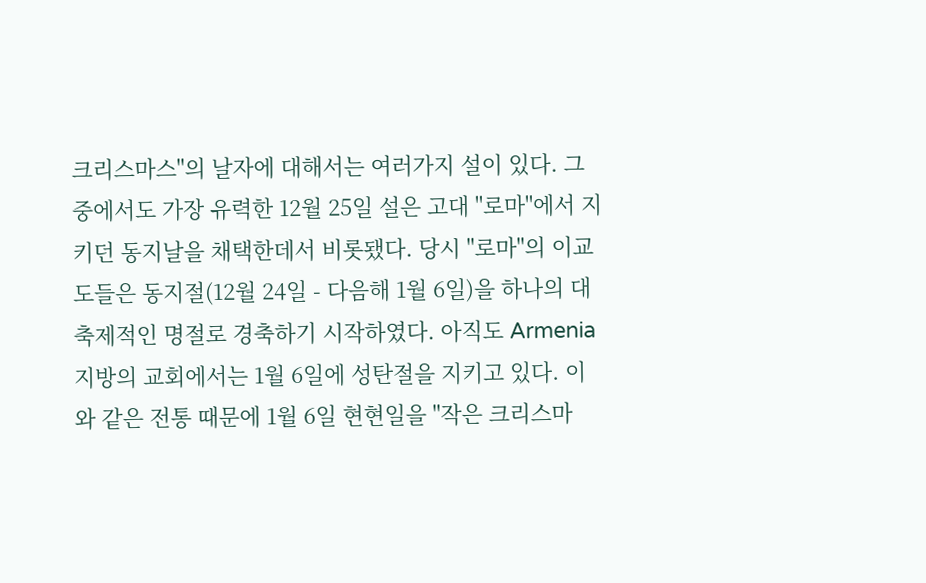크리스마스"의 날자에 대해서는 여러가지 설이 있다. 그중에서도 가장 유력한 12월 25일 설은 고대 "로마"에서 지키던 동지날을 채택한데서 비롯됐다. 당시 "로마"의 이교도들은 동지절(12월 24일 - 다음해 1월 6일)을 하나의 대축제적인 명절로 경축하기 시작하였다. 아직도 Armenia 지방의 교회에서는 1월 6일에 성탄절을 지키고 있다. 이와 같은 전통 때문에 1월 6일 현현일을 "작은 크리스마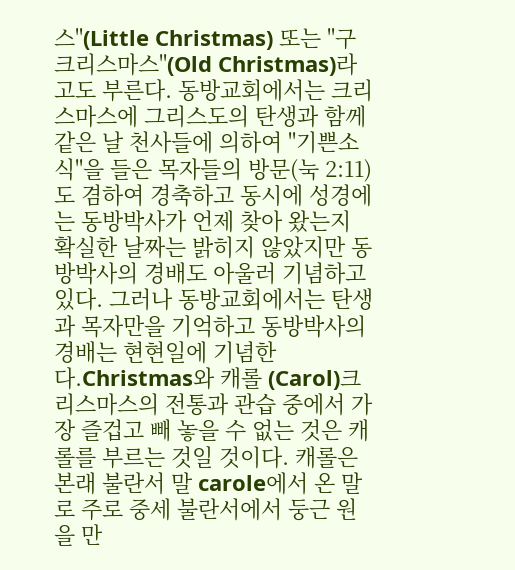스"(Little Christmas) 또는 "구 크리스마스"(Old Christmas)라고도 부른다. 동방교회에서는 크리스마스에 그리스도의 탄생과 함께 같은 날 천사들에 의하여 "기쁜소식"을 들은 목자들의 방문(눅 2:11)도 겸하여 경축하고 동시에 성경에는 동방박사가 언제 찾아 왔는지 확실한 날짜는 밝히지 않았지만 동방박사의 경배도 아울러 기념하고 있다. 그러나 동방교회에서는 탄생과 목자만을 기억하고 동방박사의 경배는 현현일에 기념한다.Christmas와 캐롤 (Carol)크리스마스의 전통과 관습 중에서 가장 즐겁고 빼 놓을 수 없는 것은 캐롤를 부르는 것일 것이다. 캐롤은 본래 불란서 말 carole에서 온 말로 주로 중세 불란서에서 둥근 원을 만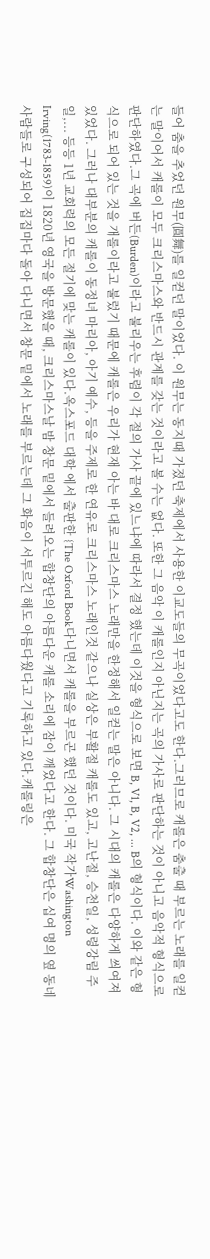들어 춤을 추었던 원무(圓舞)를 일컫던 말이었다. 이 원무는 동지때 가졌던 축제에서 사용한 이교도들의 무곡이었다고도 한다.그러므로 캐롤은 춤출 때 부르는 노래를 일컫는 말이어서 캐롤이 모두 크리스마스와 반드시 관계를 갖는 것이라고 볼 수는 없다. 또한 그 음악 이 캐롤인지 아닌지는 곡의 가사로 판단하는 것이 아니고 음악적 형식으로 판단하였다.그 곡에 버든(Burden)이라고 불리우는 후렴이 각 절의 가사 끝에 있느냐에 따라서 결정 했는데 이것을 형식으로 보면 B, V1, B, V2, ... B의 형식이다. 이와 같은 형식으로 되어 있는 것을 개롤이라고 불렀기 때문에 캐롤은 우리가 현재 아는 바 대로 크리스마스 노래만을 한정해서 일컫는 말은 아니다. 그 시대의 캐롤은 다양하게 씌여져 있었다. 그러나 대부분의 캐롤이 동정녀 마리아, 아기 예수, 등을 주제로 한 연유로 크리스마스 노래인것 같으나 실상은 부활절 캐롤도 있고, 고난절, 승천일, 성령강림 주일,... 등등 1년 교회력의 모든 절기에 맞는 캐롤이 있다.옥스포드 대학 에서 출판한 {The Oxford Book다니면서 캐롤을 부르곤 했던 것이다. 미국 작가Washington Irving(1783-1859)이 1820년 영국을 방문했을 때, 크리스마스날 밤 창문 밑에서 들려오는 합창단의 아름다운 캐롤 소리에 잠이 깨었다고 한다. 그 합창단은 십여 명의 옆 동네 사람들로 구성되어 집집마다 돌아 다니면서 창문 밑에서 노래를 부르는데 그 화음이 서투르긴 해도 아름다웠다고 기록하고 있다.캐롤링은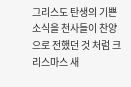그리스도 탄생의 기쁜소식을 천사들이 찬양으로 전했던 것 처럼 크리스마스 새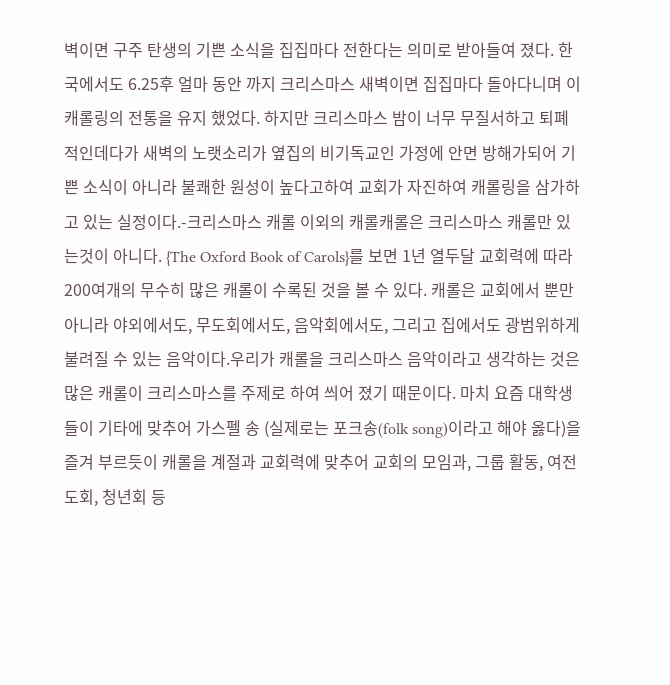벽이면 구주 탄생의 기쁜 소식을 집집마다 전한다는 의미로 받아들여 졌다. 한국에서도 6.25후 얼마 동안 까지 크리스마스 새벽이면 집집마다 돌아다니며 이 캐롤링의 전통을 유지 했었다. 하지만 크리스마스 밤이 너무 무질서하고 퇴폐적인데다가 새벽의 노랫소리가 옆집의 비기독교인 가정에 안면 방해가되어 기쁜 소식이 아니라 불쾌한 원성이 높다고하여 교회가 자진하여 캐롤링을 삼가하고 있는 실정이다.-크리스마스 캐롤 이외의 캐롤캐롤은 크리스마스 캐롤만 있는것이 아니다. {The Oxford Book of Carols}를 보면 1년 열두달 교회력에 따라 200여개의 무수히 많은 캐롤이 수록된 것을 볼 수 있다. 캐롤은 교회에서 뿐만 아니라 야외에서도, 무도회에서도, 음악회에서도, 그리고 집에서도 광범위하게 불려질 수 있는 음악이다.우리가 캐롤을 크리스마스 음악이라고 생각하는 것은 많은 캐롤이 크리스마스를 주제로 하여 씌어 졌기 때문이다. 마치 요즘 대학생들이 기타에 맞추어 가스펠 송 (실제로는 포크송(folk song)이라고 해야 옳다)을 즐겨 부르듯이 캐롤을 계절과 교회력에 맞추어 교회의 모임과, 그룹 활동, 여전도회, 청년회 등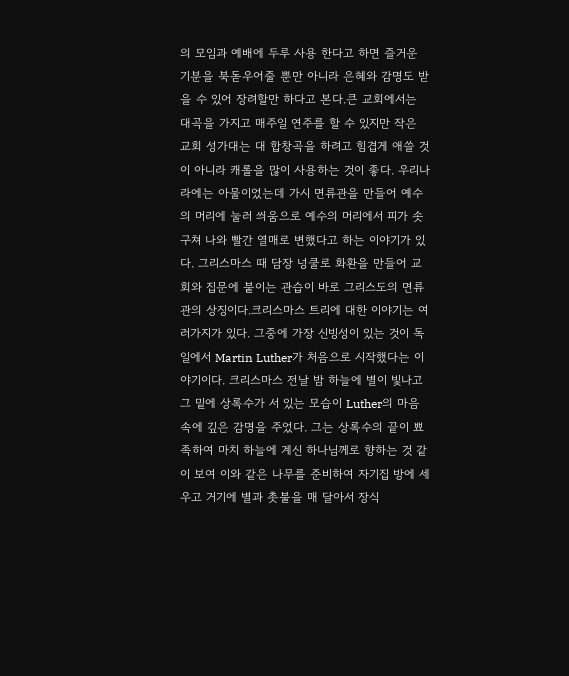의 모임과 예배에 두루 사용 한다고 하면 즐거운 기분을 북돋우어줄 뿐만 아니라 은혜와 감명도 받을 수 있어 장려할만 하다고 본다.큰 교회에서는 대곡을 가지고 매주일 연주를 할 수 있지만 작은 교회 성가대는 대 합창곡을 하려고 힘겹게 애쓸 것이 아니라 캐롤을 많이 사용하는 것이 좋다. 우리나라에는 아물이었는데 가시 면류관을 만들어 예수의 머리에 눌러 씌움으로 예수의 머리에서 피가 솟구쳐 나와 빨간 열매로 변했다고 하는 이야기가 있다. 그리스마스 때 담장 넝쿨로 화환을 만들어 교회와 집문에 붙이는 관습이 바로 그리스도의 면류관의 상징이다.크리스마스 트리에 대한 이야기는 여러가지가 있다. 그중에 가장 신빙성이 있는 것이 독일에서 Martin Luther가 처음으로 시작했다는 이야기이다. 크리스마스 전날 밤 하늘에 별이 빛나고 그 밑에 상록수가 서 있는 모습이 Luther의 마음속에 깊은 감명을 주었다. 그는 상록수의 끝이 뾰족하여 마치 하늘에 계신 하나님께로 향하는 것 같이 보여 이와 같은 나무를 준비하여 자기집 방에 세우고 거기에 별과 촛불을 매 달아서 장식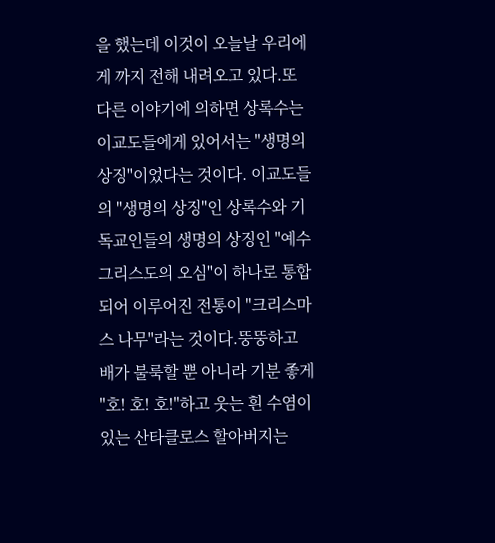을 했는데 이것이 오늘날 우리에게 까지 전해 내려오고 있다.또 다른 이야기에 의하면 상록수는 이교도들에게 있어서는 "생명의 상징"이었다는 것이다. 이교도들의 "생명의 상징"인 상록수와 기독교인들의 생명의 상징인 "예수 그리스도의 오심"이 하나로 통합되어 이루어진 전통이 "크리스마스 나무"라는 것이다.뚱뚱하고 배가 불룩할 뿐 아니라 기분 좋게 "호! 호! 호!"하고 웃는 흰 수염이 있는 산타클로스 할아버지는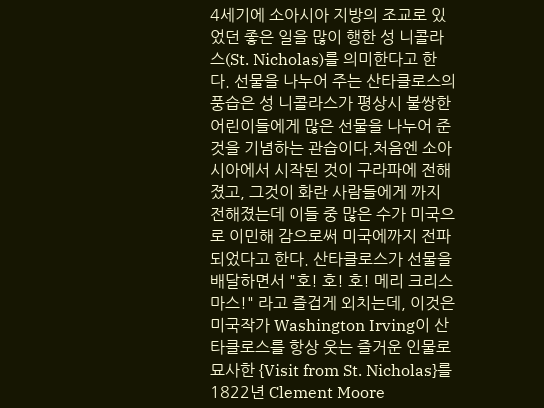4세기에 소아시아 지방의 조교로 있었던 좋은 일을 많이 행한 성 니콜라스(St. Nicholas)를 의미한다고 한다. 선물을 나누어 주는 산타클로스의 풍습은 성 니콜라스가 평상시 불쌍한 어린이들에게 많은 선물을 나누어 준 것을 기념하는 관습이다.처음엔 소아시아에서 시작된 것이 구라파에 전해졌고, 그것이 화란 사람들에게 까지 전해졌는데 이들 중 많은 수가 미국으로 이민해 감으로써 미국에까지 전파되었다고 한다. 산타클로스가 선물을 배달하면서 "호! 호! 호! 메리 크리스마스!" 라고 즐겁게 외치는데, 이것은 미국작가 Washington Irving이 산타클로스를 항상 웃는 즐거운 인물로 묘사한 {Visit from St. Nicholas}를 1822년 Clement Moore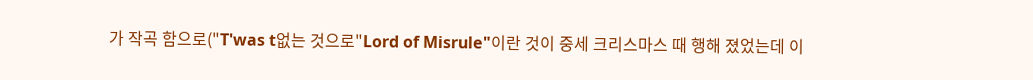가 작곡 함으로("T'was t없는 것으로"Lord of Misrule"이란 것이 중세 크리스마스 때 행해 졌었는데 이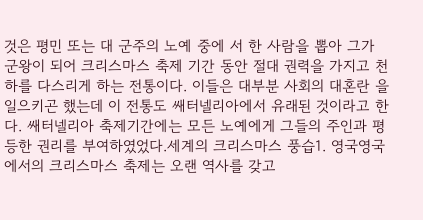것은 평민 또는 대 군주의 노예 중에 서 한 사람을 뽑아 그가 군왕이 되어 크리스마스 축제 기간 동안 절대 권력을 가지고 천하를 다스리게 하는 전통이다. 이들은 대부분 사회의 대혼란 을 일으키곤 했는데 이 전통도 쌔터넬리아에서 유래된 것이라고 한다. 쌔터넬리아 축제기간에는 모든 노예에게 그들의 주인과 평등한 권리를 부여하였었다.세계의 크리스마스 풍습1. 영국영국에서의 크리스마스 축제는 오랜 역사를 갖고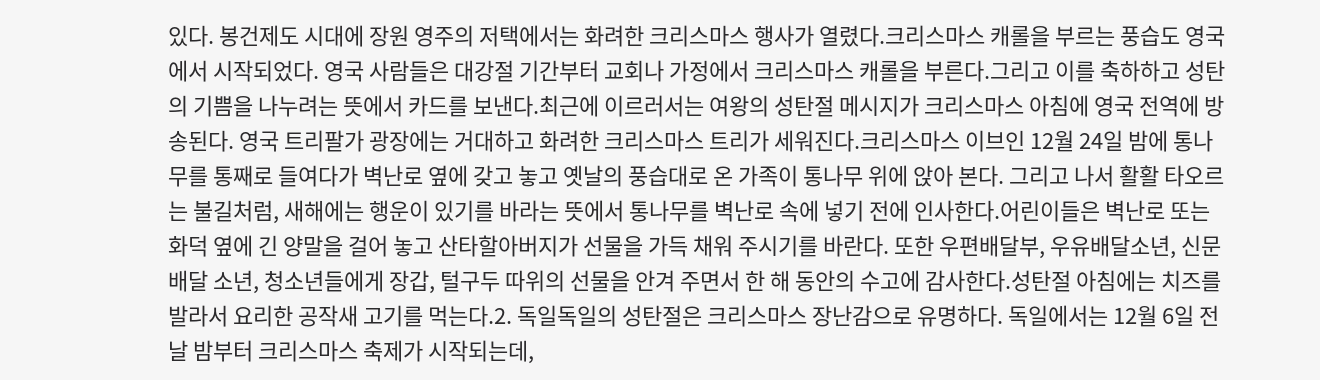있다. 봉건제도 시대에 장원 영주의 저택에서는 화려한 크리스마스 행사가 열렸다.크리스마스 캐롤을 부르는 풍습도 영국에서 시작되었다. 영국 사람들은 대강절 기간부터 교회나 가정에서 크리스마스 캐롤을 부른다.그리고 이를 축하하고 성탄의 기쁨을 나누려는 뜻에서 카드를 보낸다.최근에 이르러서는 여왕의 성탄절 메시지가 크리스마스 아침에 영국 전역에 방송된다. 영국 트리팔가 광장에는 거대하고 화려한 크리스마스 트리가 세워진다.크리스마스 이브인 12월 24일 밤에 통나무를 통째로 들여다가 벽난로 옆에 갖고 놓고 옛날의 풍습대로 온 가족이 통나무 위에 앉아 본다. 그리고 나서 활활 타오르는 불길처럼, 새해에는 행운이 있기를 바라는 뜻에서 통나무를 벽난로 속에 넣기 전에 인사한다.어린이들은 벽난로 또는 화덕 옆에 긴 양말을 걸어 놓고 산타할아버지가 선물을 가득 채워 주시기를 바란다. 또한 우편배달부, 우유배달소년, 신문배달 소년, 청소년들에게 장갑, 털구두 따위의 선물을 안겨 주면서 한 해 동안의 수고에 감사한다.성탄절 아침에는 치즈를 발라서 요리한 공작새 고기를 먹는다.2. 독일독일의 성탄절은 크리스마스 장난감으로 유명하다. 독일에서는 12월 6일 전날 밤부터 크리스마스 축제가 시작되는데,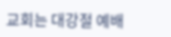교회는 대강절 예배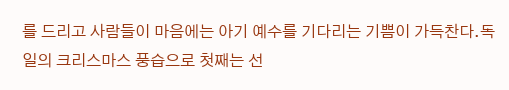를 드리고 사람들이 마음에는 아기 예수를 기다리는 기쁨이 가득찬다.독일의 크리스마스 풍습으로 첫째는 선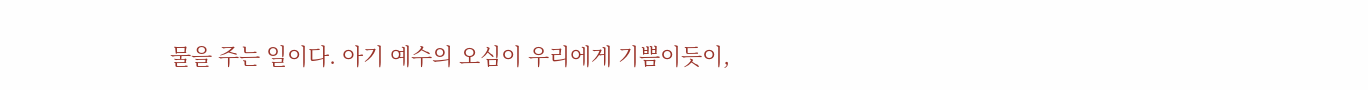물을 주는 일이다. 아기 예수의 오심이 우리에게 기쁨이듯이,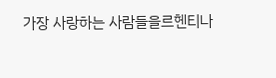가장 사랑하는 사람들을르헨티나